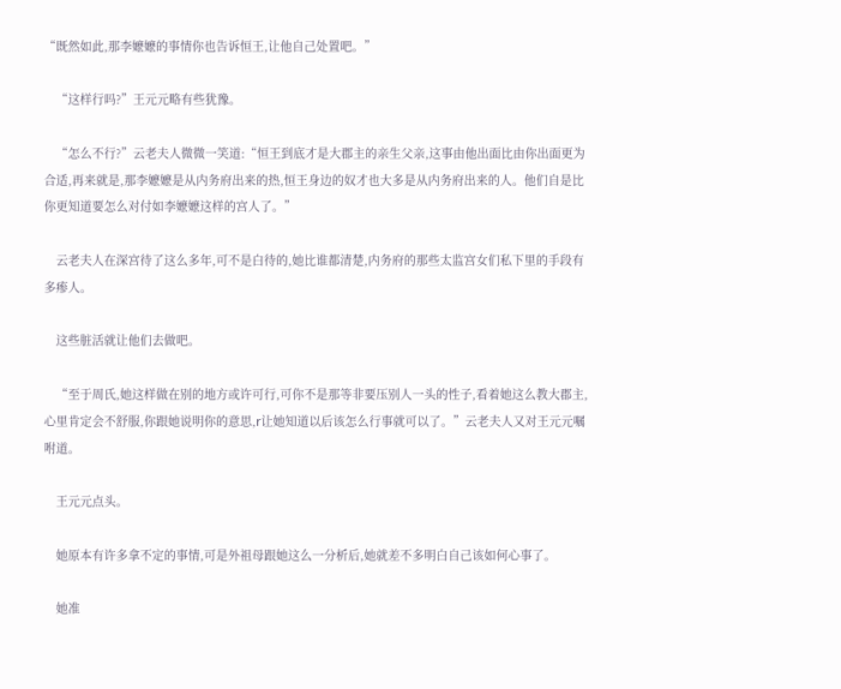“既然如此,那李嬷嬷的事情你也告诉恒王,让他自己处置吧。”

    “这样行吗?”王元元略有些犹豫。

    “怎么不行?”云老夫人微微一笑道:“恒王到底才是大郡主的亲生父亲,这事由他出面比由你出面更为合适,再来就是,那李嬷嬷是从内务府出来的热,恒王身边的奴才也大多是从内务府出来的人。他们自是比你更知道要怎么对付如李嬷嬷这样的宫人了。”

    云老夫人在深宫待了这么多年,可不是白待的,她比谁都清楚,内务府的那些太监宫女们私下里的手段有多瘆人。

    这些脏活就让他们去做吧。

    “至于周氏,她这样做在别的地方或许可行,可你不是那等非要压别人一头的性子,看着她这么教大郡主,心里肯定会不舒服,你跟她说明你的意思,r让她知道以后该怎么行事就可以了。”云老夫人又对王元元嘱咐道。

    王元元点头。

    她原本有许多拿不定的事情,可是外祖母跟她这么一分析后,她就差不多明白自己该如何心事了。

    她准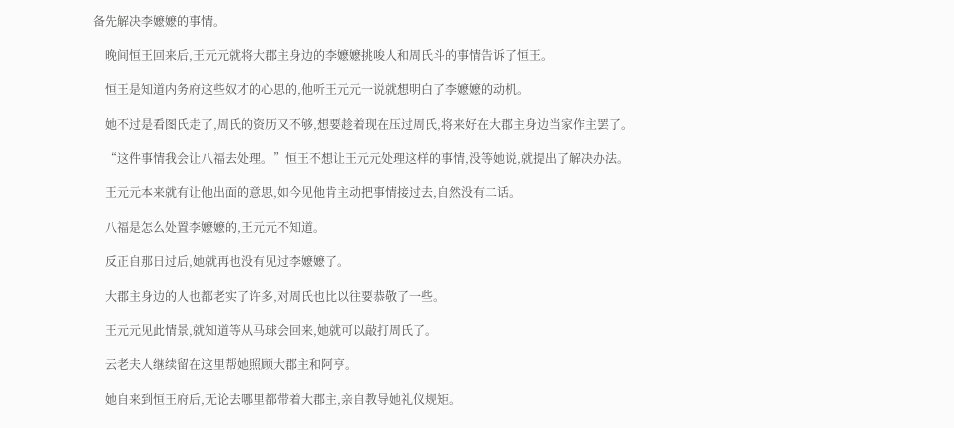备先解决李嬷嬷的事情。

    晚间恒王回来后,王元元就将大郡主身边的李嬷嬷挑唆人和周氏斗的事情告诉了恒王。

    恒王是知道内务府这些奴才的心思的,他听王元元一说就想明白了李嬷嬷的动机。

    她不过是看图氏走了,周氏的资历又不够,想要趁着现在压过周氏,将来好在大郡主身边当家作主罢了。

    “这件事情我会让八福去处理。”恒王不想让王元元处理这样的事情,没等她说,就提出了解决办法。

    王元元本来就有让他出面的意思,如今见他肯主动把事情接过去,自然没有二话。

    八福是怎么处置李嬷嬷的,王元元不知道。

    反正自那日过后,她就再也没有见过李嬷嬷了。

    大郡主身边的人也都老实了许多,对周氏也比以往要恭敬了一些。

    王元元见此情景,就知道等从马球会回来,她就可以敲打周氏了。

    云老夫人继续留在这里帮她照顾大郡主和阿亨。

    她自来到恒王府后,无论去哪里都带着大郡主,亲自教导她礼仪规矩。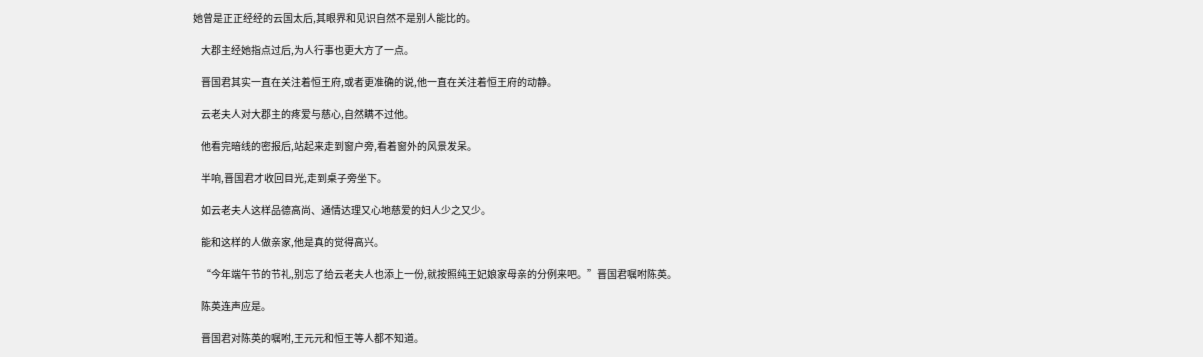她曾是正正经经的云国太后,其眼界和见识自然不是别人能比的。

    大郡主经她指点过后,为人行事也更大方了一点。

    晋国君其实一直在关注着恒王府,或者更准确的说,他一直在关注着恒王府的动静。

    云老夫人对大郡主的疼爱与慈心,自然瞒不过他。

    他看完暗线的密报后,站起来走到窗户旁,看着窗外的风景发呆。

    半响,晋国君才收回目光,走到桌子旁坐下。

    如云老夫人这样品德高尚、通情达理又心地慈爱的妇人少之又少。

    能和这样的人做亲家,他是真的觉得高兴。

    “今年端午节的节礼,别忘了给云老夫人也添上一份,就按照纯王妃娘家母亲的分例来吧。”晋国君嘱咐陈英。

    陈英连声应是。

    晋国君对陈英的嘱咐,王元元和恒王等人都不知道。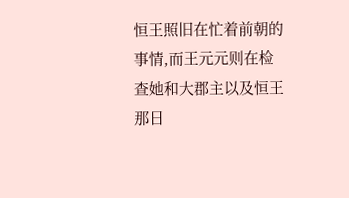恒王照旧在忙着前朝的事情,而王元元则在检查她和大郡主以及恒王那日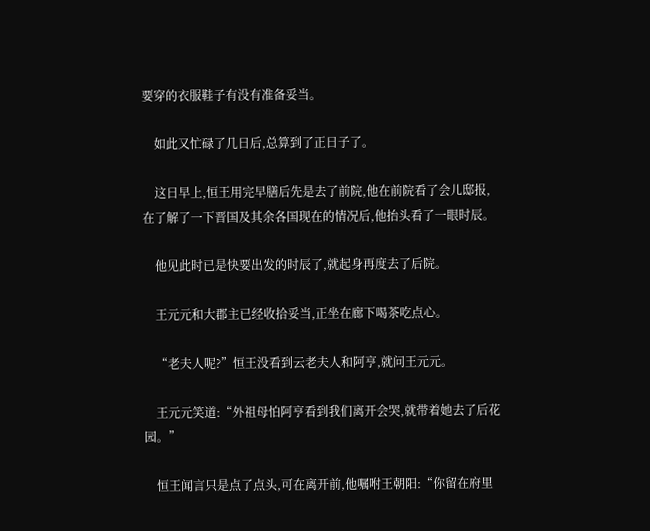要穿的衣服鞋子有没有准备妥当。

    如此又忙碌了几日后,总算到了正日子了。

    这日早上,恒王用完早膳后先是去了前院,他在前院看了会儿邸报,在了解了一下晋国及其余各国现在的情况后,他抬头看了一眼时辰。

    他见此时已是快要出发的时辰了,就起身再度去了后院。

    王元元和大郡主已经收拾妥当,正坐在廊下喝茶吃点心。

    “老夫人呢?”恒王没看到云老夫人和阿亨,就问王元元。

    王元元笑道:“外祖母怕阿亨看到我们离开会哭,就带着她去了后花园。”

    恒王闻言只是点了点头,可在离开前,他嘱咐王朝阳:“你留在府里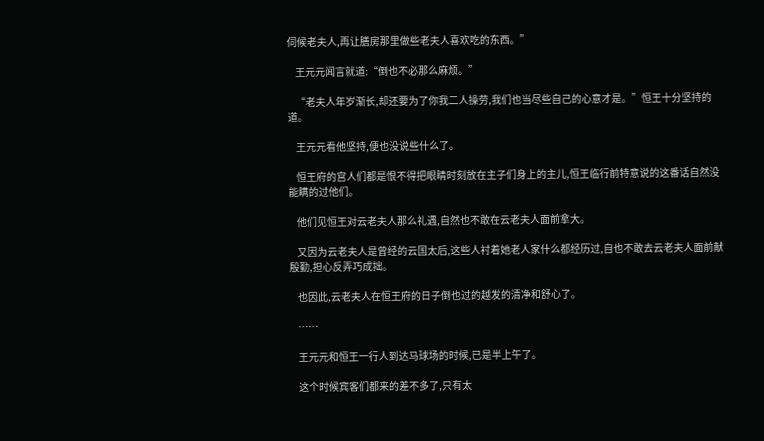伺候老夫人,再让膳房那里做些老夫人喜欢吃的东西。”

    王元元闻言就道:“倒也不必那么麻烦。”

    “老夫人年岁渐长,却还要为了你我二人操劳,我们也当尽些自己的心意才是。”恒王十分坚持的道。

    王元元看他坚持,便也没说些什么了。

    恒王府的宫人们都是恨不得把眼睛时刻放在主子们身上的主儿,恒王临行前特意说的这番话自然没能瞒的过他们。

    他们见恒王对云老夫人那么礼遇,自然也不敢在云老夫人面前拿大。

    又因为云老夫人是曾经的云国太后,这些人衬着她老人家什么都经历过,自也不敢去云老夫人面前献殷勤,担心反弄巧成拙。

    也因此,云老夫人在恒王府的日子倒也过的越发的清净和舒心了。

    ……

    王元元和恒王一行人到达马球场的时候,已是半上午了。

    这个时候宾客们都来的差不多了,只有太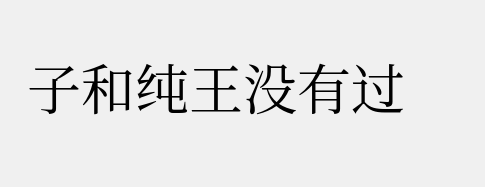子和纯王没有过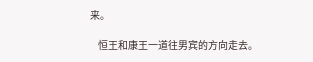来。

    恒王和康王一道往男宾的方向走去。